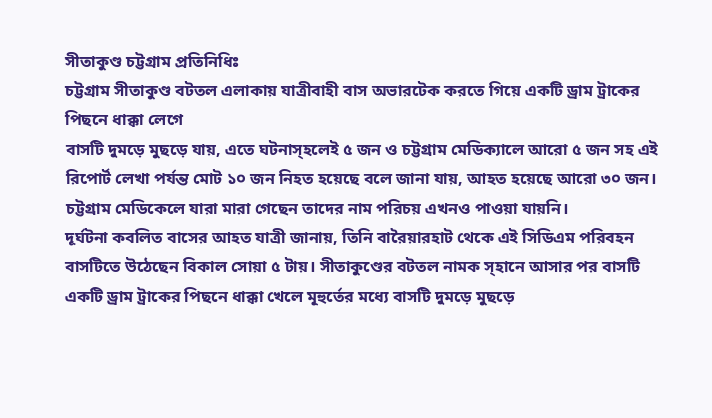সীতাকুণ্ড চট্টগ্রাম প্রতিনিধিঃ
চট্টগ্রাম সীতাকুণ্ড বটতল এলাকায় যাত্রীবাহী বাস অভারটেক করতে গিয়ে একটি ড্রাম ট্রাকের পিছনে ধাক্কা লেগে
বাসটি দুমড়ে মুছড়ে যায়, এতে ঘটনাস্হলেই ৫ জন ও চট্টগ্রাম মেডিক্যালে আরো ৫ জন সহ এই রিপোর্ট লেখা পর্যন্ত মোট ১০ জন নিহত হয়েছে বলে জানা যায়, আহত হয়েছে আরো ৩০ জন। চট্টগ্রাম মেডিকেলে যারা মারা গেছেন তাদের নাম পরিচয় এখনও পাওয়া যায়নি।
দূর্ঘটনা কবলিত বাসের আহত যাত্রী জানায়, তিনি বারৈয়ারহাট থেকে এই সিডিএম পরিবহন বাসটিতে উঠেছেন বিকাল সোয়া ৫ টায়। সীতাকুণ্ডের বটতল নামক স্হানে আসার পর বাসটি একটি ড্রাম ট্রাকের পিছনে ধাক্কা খেলে মূহুর্তের মধ্যে বাসটি দুমড়ে মুছড়ে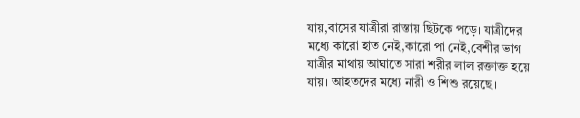যায়,বাসের যাত্রীরা রাস্তায় ছিটকে পড়ে। যাত্রীদের মধ্যে কারো হাত নেই,কারো পা নেই,বেশীর ভাগ যাত্রীর মাথায় আঘাতে সারা শরীর লাল রক্তাক্ত হয়ে যায়। আহতদের মধ্যে নারী ও শিশু রয়েছে।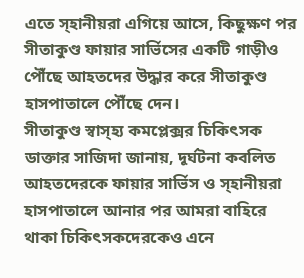এতে স্হানীয়রা এগিয়ে আসে, কিছুক্ষণ পর সীতাকুণ্ড ফায়ার সার্ভিসের একটি গাড়ীও পৌঁছে আহতদের উদ্ধার করে সীতাকুণ্ড হাসপাতালে পৌঁছে দেন।
সীতাকুণ্ড স্বাস্হ্য কমপ্লেক্সর চিকিৎসক ডাক্তার সাজিদা জানায়, দূর্ঘটনা কবলিত আহতদেরকে ফায়ার সার্ভিস ও স্হানীয়রা হাসপাতালে আনার পর আমরা বাহিরে থাকা চিকিৎসকদেরকেও এনে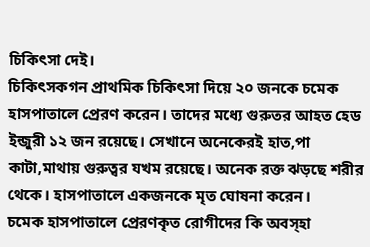চিকিৎসা দেই।
চিকিৎসকগন প্রাথমিক চিকিৎসা দিয়ে ২০ জনকে চমেক হাসপাতালে প্রেরণ করেন। তাদের মধ্যে গুরুতর আহত হেড ইন্জুরী ১২ জন রয়েছে। সেখানে অনেকেরই হাত,পা কাটা,মাথায় গুরুত্বর যখম রয়েছে। অনেক রক্ত ঝড়ছে শরীর থেকে। হাসপাতালে একজনকে মৃত ঘোষনা করেন।
চমেক হাসপাতালে প্রেরণকৃত রোগীদের কি অবস্হা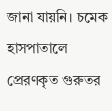জানা যায়নি। চমেক হাসপাতালে প্রেরণকৃত গুরুতর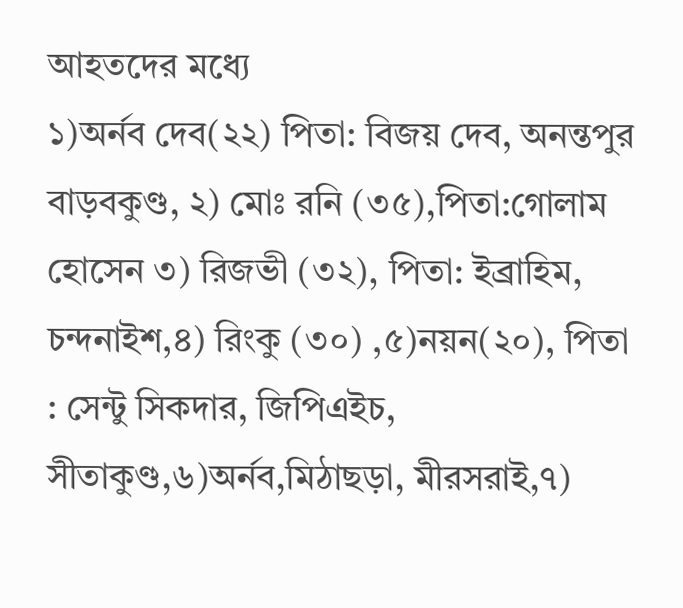আহতদের মধ্যে
১)অর্নব দেব(২২) পিতা: বিজয় দেব, অনন্তপুর বাড়বকুণ্ড, ২) মোঃ রনি (৩৫),পিতা:গোলাম হোসেন ৩) রিজভী (৩২), পিতা: ইব্রাহিম, চন্দনাইশ,৪) রিংকু (৩০) ,৫)নয়ন(২০), পিতা : সেন্টু সিকদার, জিপিএইচ, সীতাকুণ্ড,৬)অর্নব,মিঠাছড়া, মীরসরাই,৭)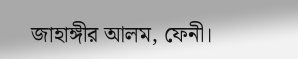জাহাঙ্গীর আলম, ফেনী।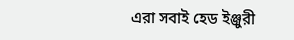এরা সবাই হেড ইঞ্জুরী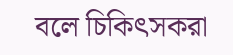বলে চিকিৎসকরা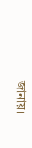জানায়।